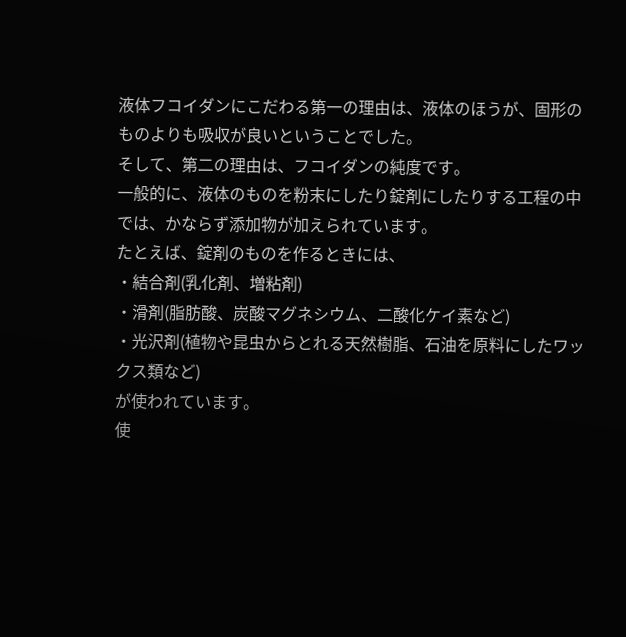液体フコイダンにこだわる第一の理由は、液体のほうが、固形のものよりも吸収が良いということでした。
そして、第二の理由は、フコイダンの純度です。
一般的に、液体のものを粉末にしたり錠剤にしたりする工程の中では、かならず添加物が加えられています。
たとえば、錠剤のものを作るときには、
・結合剤(乳化剤、増粘剤)
・滑剤(脂肪酸、炭酸マグネシウム、二酸化ケイ素など)
・光沢剤(植物や昆虫からとれる天然樹脂、石油を原料にしたワックス類など)
が使われています。
使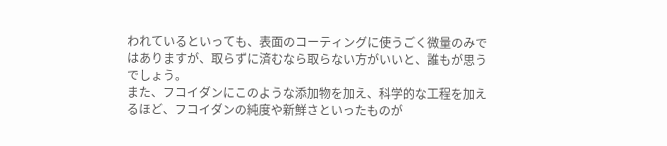われているといっても、表面のコーティングに使うごく微量のみではありますが、取らずに済むなら取らない方がいいと、誰もが思うでしょう。
また、フコイダンにこのような添加物を加え、科学的な工程を加えるほど、フコイダンの純度や新鮮さといったものが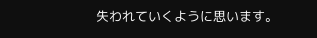失われていくように思います。